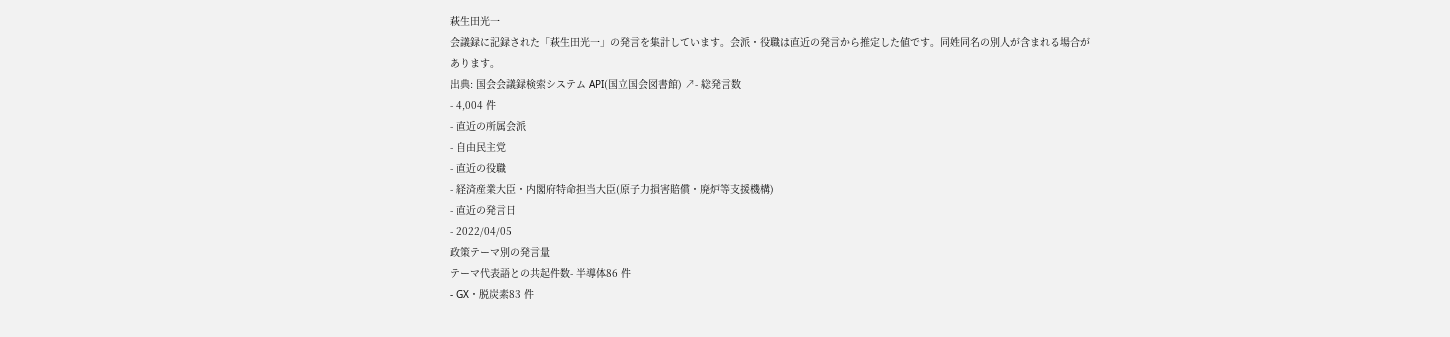萩生田光一
会議録に記録された「萩生田光一」の発言を集計しています。会派・役職は直近の発言から推定した値です。同姓同名の別人が含まれる場合があります。
出典: 国会会議録検索システム API(国立国会図書館) ↗- 総発言数
- 4,004 件
- 直近の所属会派
- 自由民主党
- 直近の役職
- 経済産業大臣・内閣府特命担当大臣(原子力損害賠償・廃炉等支援機構)
- 直近の発言日
- 2022/04/05
政策テーマ別の発言量
テーマ代表語との共起件数- 半導体86 件
- GX・脱炭素83 件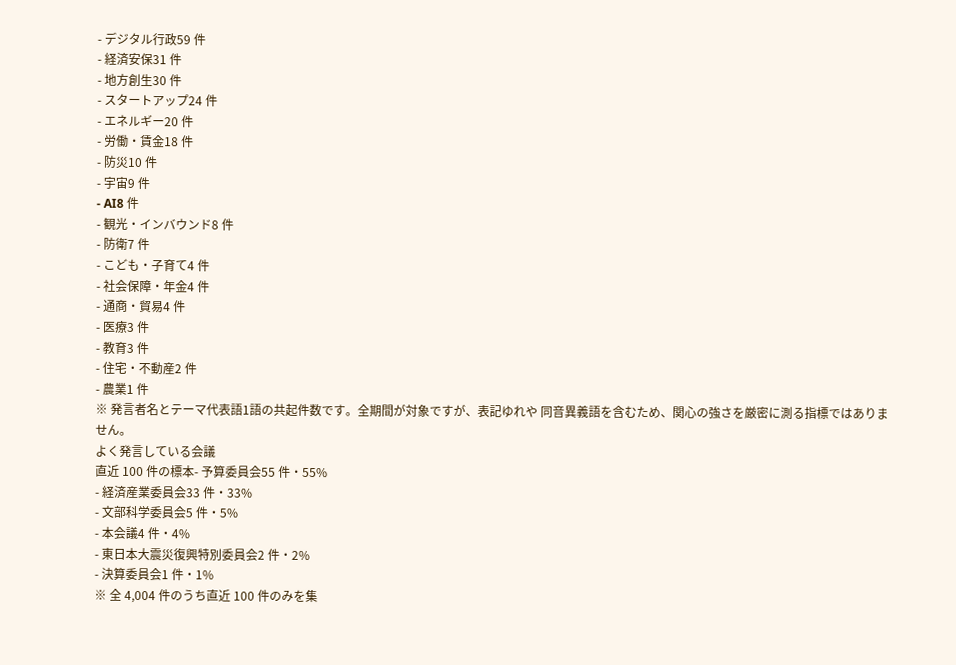- デジタル行政59 件
- 経済安保31 件
- 地方創生30 件
- スタートアップ24 件
- エネルギー20 件
- 労働・賃金18 件
- 防災10 件
- 宇宙9 件
- AI8 件
- 観光・インバウンド8 件
- 防衛7 件
- こども・子育て4 件
- 社会保障・年金4 件
- 通商・貿易4 件
- 医療3 件
- 教育3 件
- 住宅・不動産2 件
- 農業1 件
※ 発言者名とテーマ代表語1語の共起件数です。全期間が対象ですが、表記ゆれや 同音異義語を含むため、関心の強さを厳密に測る指標ではありません。
よく発言している会議
直近 100 件の標本- 予算委員会55 件・55%
- 経済産業委員会33 件・33%
- 文部科学委員会5 件・5%
- 本会議4 件・4%
- 東日本大震災復興特別委員会2 件・2%
- 決算委員会1 件・1%
※ 全 4,004 件のうち直近 100 件のみを集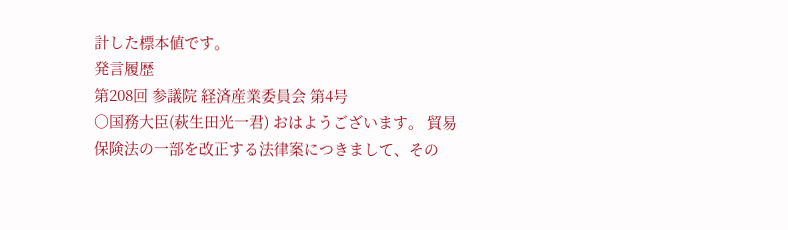計した標本値です。
発言履歴
第208回 参議院 経済産業委員会 第4号
○国務大臣(萩生田光一君) おはようございます。 貿易保険法の一部を改正する法律案につきまして、その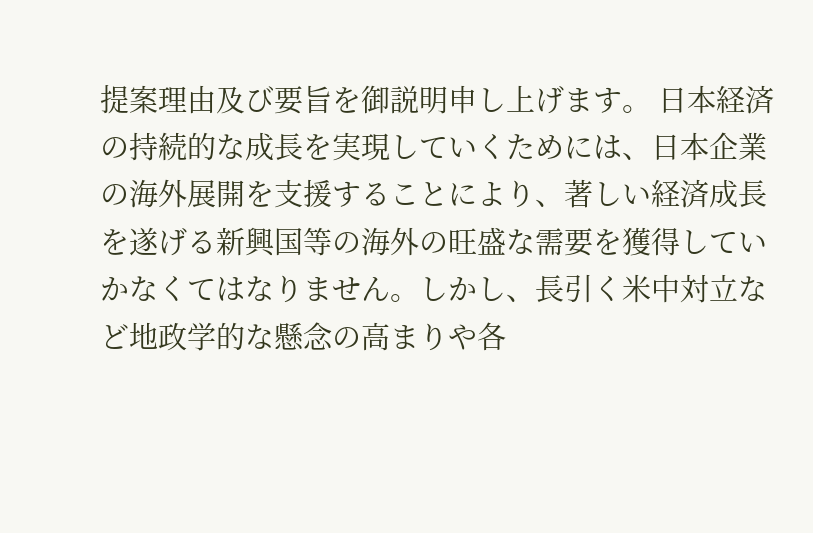提案理由及び要旨を御説明申し上げます。 日本経済の持続的な成長を実現していくためには、日本企業の海外展開を支援することにより、著しい経済成長を遂げる新興国等の海外の旺盛な需要を獲得していかなくてはなりません。しかし、長引く米中対立など地政学的な懸念の高まりや各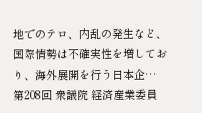地でのテロ、内乱の発生など、国際情勢は不確実性を増しており、海外展開を行う日本企…
第208回 衆議院 経済産業委員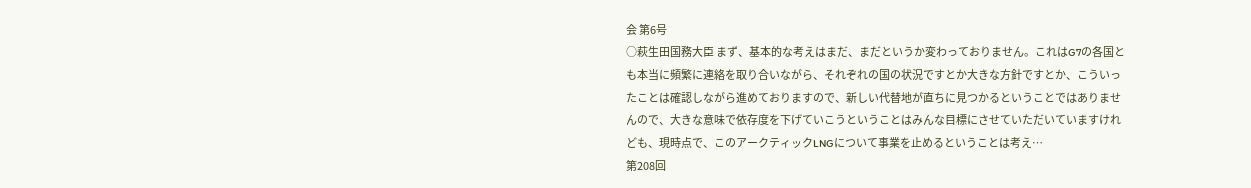会 第6号
○萩生田国務大臣 まず、基本的な考えはまだ、まだというか変わっておりません。これはG7の各国とも本当に頻繁に連絡を取り合いながら、それぞれの国の状況ですとか大きな方針ですとか、こういったことは確認しながら進めておりますので、新しい代替地が直ちに見つかるということではありませんので、大きな意味で依存度を下げていこうということはみんな目標にさせていただいていますけれども、現時点で、このアークティックLNGについて事業を止めるということは考え…
第208回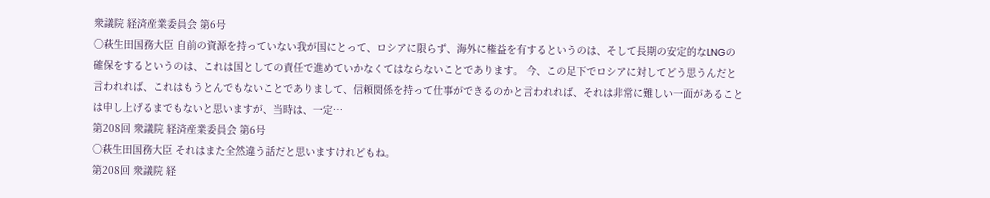衆議院 経済産業委員会 第6号
○萩生田国務大臣 自前の資源を持っていない我が国にとって、ロシアに限らず、海外に権益を有するというのは、そして長期の安定的なLNGの確保をするというのは、これは国としての責任で進めていかなくてはならないことであります。 今、この足下でロシアに対してどう思うんだと言われれば、これはもうとんでもないことでありまして、信頼関係を持って仕事ができるのかと言われれば、それは非常に難しい一面があることは申し上げるまでもないと思いますが、当時は、一定…
第208回 衆議院 経済産業委員会 第6号
○萩生田国務大臣 それはまた全然違う話だと思いますけれどもね。
第208回 衆議院 経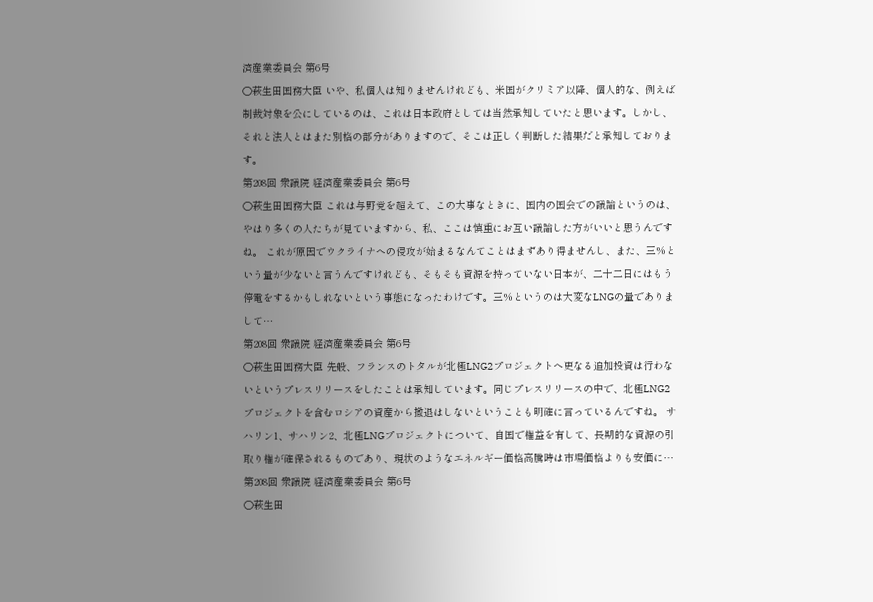済産業委員会 第6号
○萩生田国務大臣 いや、私個人は知りませんけれども、米国がクリミア以降、個人的な、例えば制裁対象を公にしているのは、これは日本政府としては当然承知していたと思います。しかし、それと法人とはまた別格の部分がありますので、そこは正しく判断した結果だと承知しております。
第208回 衆議院 経済産業委員会 第6号
○萩生田国務大臣 これは与野党を超えて、この大事なときに、国内の国会での議論というのは、やはり多くの人たちが見ていますから、私、ここは慎重にお互い議論した方がいいと思うんですね。 これが原因でウクライナへの侵攻が始まるなんてことはまずあり得ませんし、また、三%という量が少ないと言うんですけれども、そもそも資源を持っていない日本が、二十二日にはもう停電をするかもしれないという事態になったわけです。三%というのは大変なLNGの量でありまして…
第208回 衆議院 経済産業委員会 第6号
○萩生田国務大臣 先般、フランスのトタルが北極LNG2プロジェクトへ更なる追加投資は行わないというプレスリリースをしたことは承知しています。同じプレスリリースの中で、北極LNG2プロジェクトを含むロシアの資産から撤退はしないということも明確に言っているんですね。 サハリン1、サハリン2、北極LNGプロジェクトについて、自国で権益を有して、長期的な資源の引取り権が確保されるものであり、現状のようなエネルギー価格高騰時は市場価格よりも安価に…
第208回 衆議院 経済産業委員会 第6号
○萩生田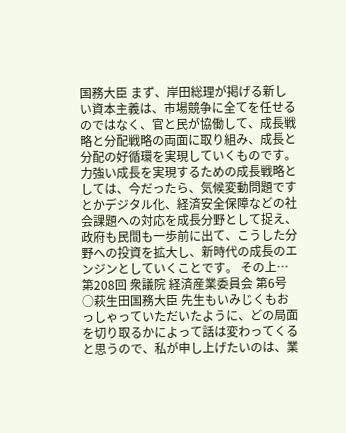国務大臣 まず、岸田総理が掲げる新しい資本主義は、市場競争に全てを任せるのではなく、官と民が協働して、成長戦略と分配戦略の両面に取り組み、成長と分配の好循環を実現していくものです。 力強い成長を実現するための成長戦略としては、今だったら、気候変動問題ですとかデジタル化、経済安全保障などの社会課題への対応を成長分野として捉え、政府も民間も一歩前に出て、こうした分野への投資を拡大し、新時代の成長のエンジンとしていくことです。 その上…
第208回 衆議院 経済産業委員会 第6号
○萩生田国務大臣 先生もいみじくもおっしゃっていただいたように、どの局面を切り取るかによって話は変わってくると思うので、私が申し上げたいのは、業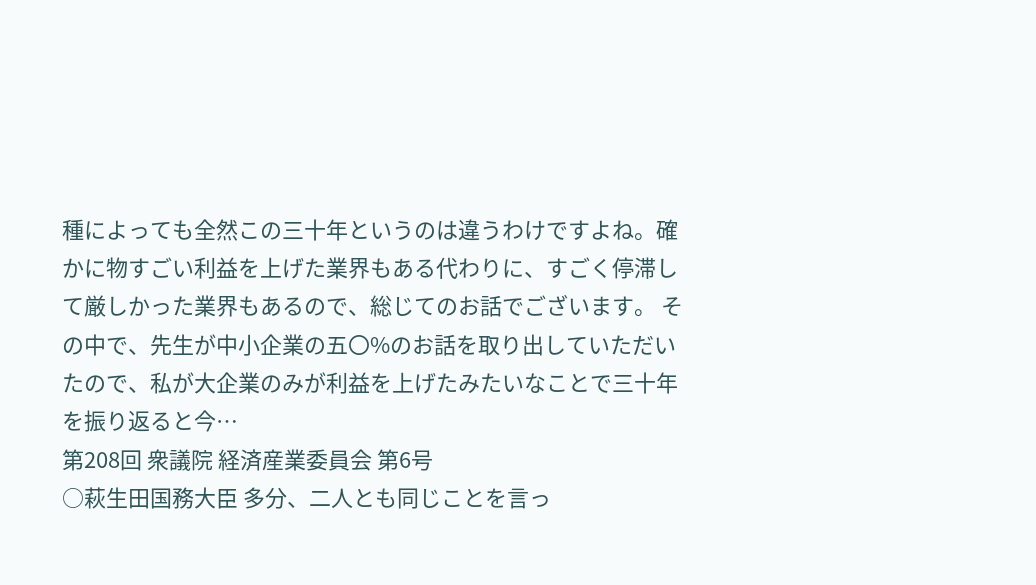種によっても全然この三十年というのは違うわけですよね。確かに物すごい利益を上げた業界もある代わりに、すごく停滞して厳しかった業界もあるので、総じてのお話でございます。 その中で、先生が中小企業の五〇%のお話を取り出していただいたので、私が大企業のみが利益を上げたみたいなことで三十年を振り返ると今…
第208回 衆議院 経済産業委員会 第6号
○萩生田国務大臣 多分、二人とも同じことを言っ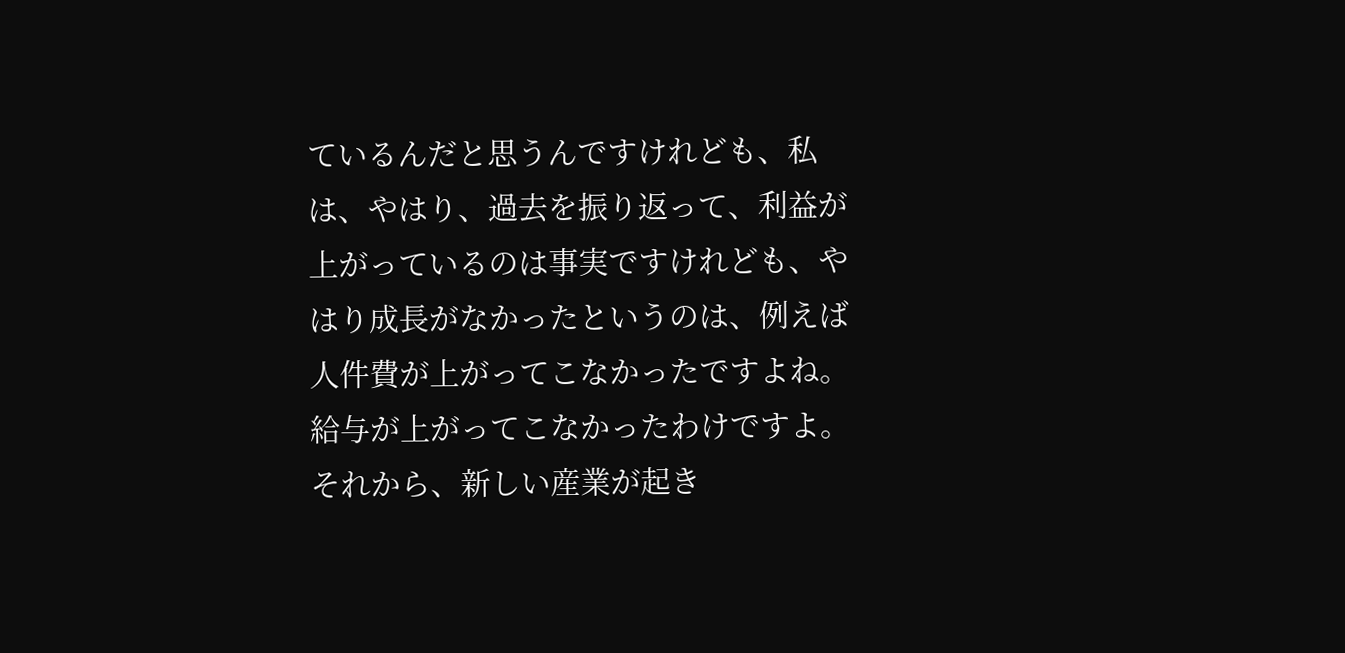ているんだと思うんですけれども、私は、やはり、過去を振り返って、利益が上がっているのは事実ですけれども、やはり成長がなかったというのは、例えば人件費が上がってこなかったですよね。給与が上がってこなかったわけですよ。それから、新しい産業が起き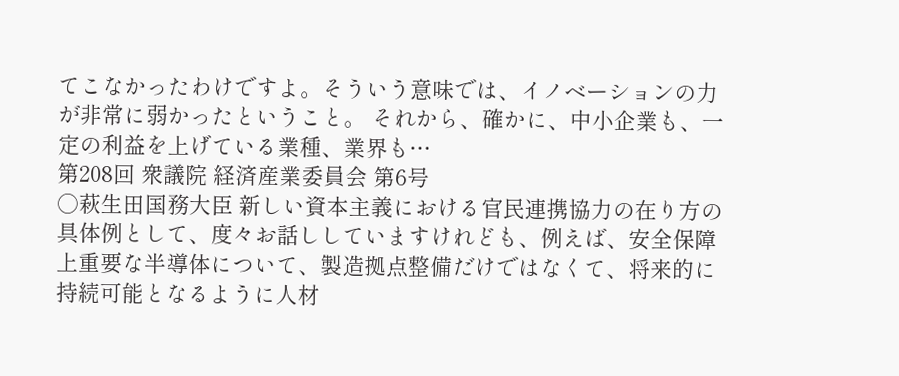てこなかったわけですよ。そういう意味では、イノベーションの力が非常に弱かったということ。 それから、確かに、中小企業も、一定の利益を上げている業種、業界も…
第208回 衆議院 経済産業委員会 第6号
○萩生田国務大臣 新しい資本主義における官民連携協力の在り方の具体例として、度々お話ししていますけれども、例えば、安全保障上重要な半導体について、製造拠点整備だけではなくて、将来的に持続可能となるように人材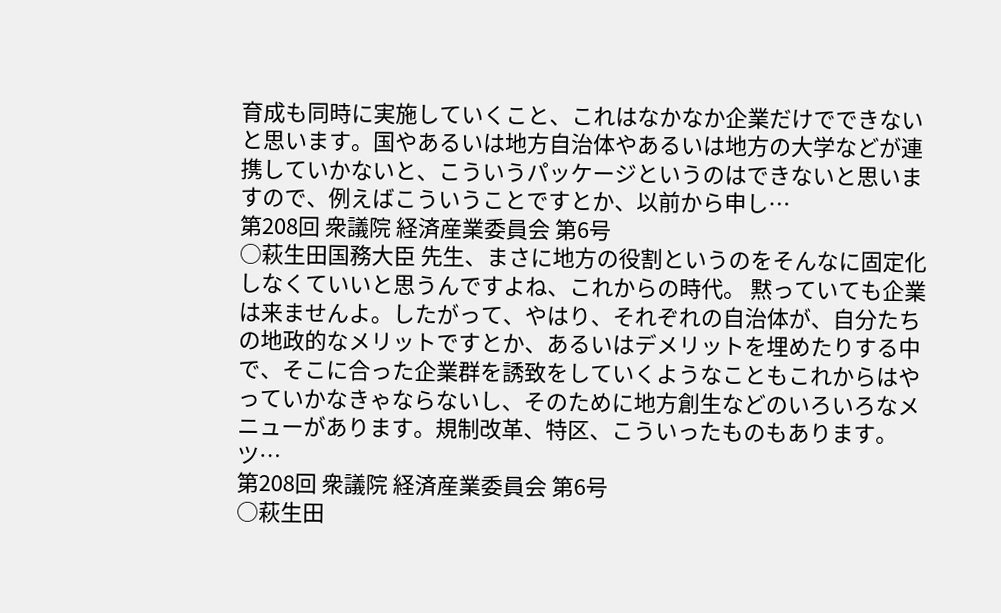育成も同時に実施していくこと、これはなかなか企業だけでできないと思います。国やあるいは地方自治体やあるいは地方の大学などが連携していかないと、こういうパッケージというのはできないと思いますので、例えばこういうことですとか、以前から申し…
第208回 衆議院 経済産業委員会 第6号
○萩生田国務大臣 先生、まさに地方の役割というのをそんなに固定化しなくていいと思うんですよね、これからの時代。 黙っていても企業は来ませんよ。したがって、やはり、それぞれの自治体が、自分たちの地政的なメリットですとか、あるいはデメリットを埋めたりする中で、そこに合った企業群を誘致をしていくようなこともこれからはやっていかなきゃならないし、そのために地方創生などのいろいろなメニューがあります。規制改革、特区、こういったものもあります。 ツ…
第208回 衆議院 経済産業委員会 第6号
○萩生田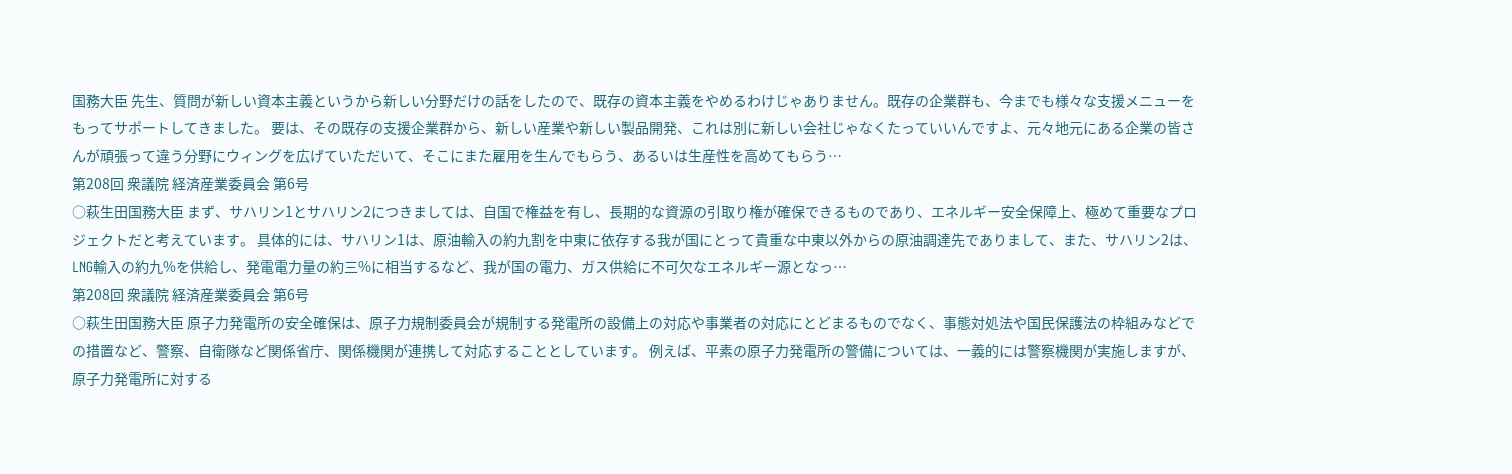国務大臣 先生、質問が新しい資本主義というから新しい分野だけの話をしたので、既存の資本主義をやめるわけじゃありません。既存の企業群も、今までも様々な支援メニューをもってサポートしてきました。 要は、その既存の支援企業群から、新しい産業や新しい製品開発、これは別に新しい会社じゃなくたっていいんですよ、元々地元にある企業の皆さんが頑張って違う分野にウィングを広げていただいて、そこにまた雇用を生んでもらう、あるいは生産性を高めてもらう…
第208回 衆議院 経済産業委員会 第6号
○萩生田国務大臣 まず、サハリン1とサハリン2につきましては、自国で権益を有し、長期的な資源の引取り権が確保できるものであり、エネルギー安全保障上、極めて重要なプロジェクトだと考えています。 具体的には、サハリン1は、原油輸入の約九割を中東に依存する我が国にとって貴重な中東以外からの原油調達先でありまして、また、サハリン2は、LNG輸入の約九%を供給し、発電電力量の約三%に相当するなど、我が国の電力、ガス供給に不可欠なエネルギー源となっ…
第208回 衆議院 経済産業委員会 第6号
○萩生田国務大臣 原子力発電所の安全確保は、原子力規制委員会が規制する発電所の設備上の対応や事業者の対応にとどまるものでなく、事態対処法や国民保護法の枠組みなどでの措置など、警察、自衛隊など関係省庁、関係機関が連携して対応することとしています。 例えば、平素の原子力発電所の警備については、一義的には警察機関が実施しますが、原子力発電所に対する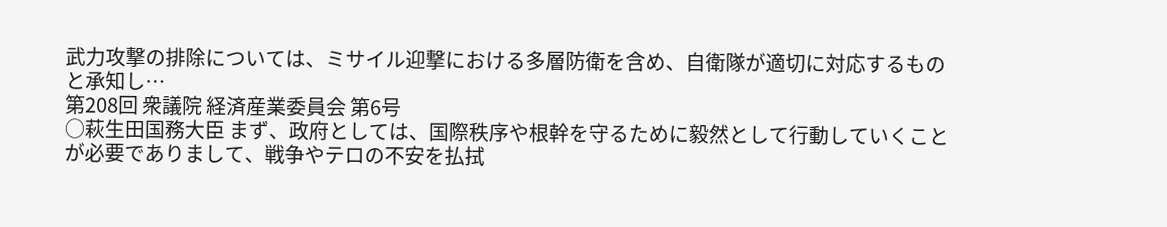武力攻撃の排除については、ミサイル迎撃における多層防衛を含め、自衛隊が適切に対応するものと承知し…
第208回 衆議院 経済産業委員会 第6号
○萩生田国務大臣 まず、政府としては、国際秩序や根幹を守るために毅然として行動していくことが必要でありまして、戦争やテロの不安を払拭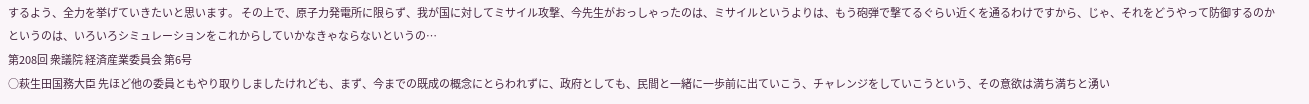するよう、全力を挙げていきたいと思います。 その上で、原子力発電所に限らず、我が国に対してミサイル攻撃、今先生がおっしゃったのは、ミサイルというよりは、もう砲弾で撃てるぐらい近くを通るわけですから、じゃ、それをどうやって防御するのかというのは、いろいろシミュレーションをこれからしていかなきゃならないというの…
第208回 衆議院 経済産業委員会 第6号
○萩生田国務大臣 先ほど他の委員ともやり取りしましたけれども、まず、今までの既成の概念にとらわれずに、政府としても、民間と一緒に一歩前に出ていこう、チャレンジをしていこうという、その意欲は満ち満ちと湧い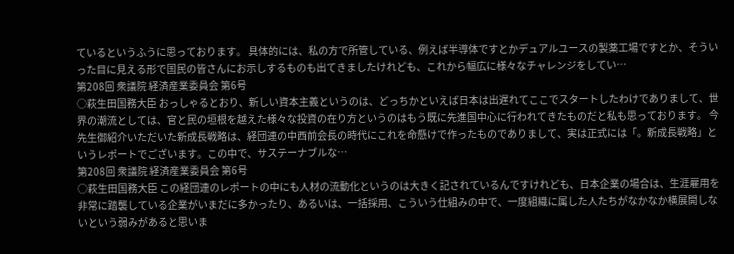ているというふうに思っております。 具体的には、私の方で所管している、例えば半導体ですとかデュアルユースの製薬工場ですとか、そういった目に見える形で国民の皆さんにお示しするものも出てきましたけれども、これから幅広に様々なチャレンジをしてい…
第208回 衆議院 経済産業委員会 第6号
○萩生田国務大臣 おっしゃるとおり、新しい資本主義というのは、どっちかといえば日本は出遅れてここでスタートしたわけでありまして、世界の潮流としては、官と民の垣根を越えた様々な投資の在り方というのはもう既に先進国中心に行われてきたものだと私も思っております。 今先生御紹介いただいた新成長戦略は、経団連の中西前会長の時代にこれを命懸けで作ったものでありまして、実は正式には「。新成長戦略」というレポートでございます。この中で、サステーナブルな…
第208回 衆議院 経済産業委員会 第6号
○萩生田国務大臣 この経団連のレポートの中にも人材の流動化というのは大きく記されているんですけれども、日本企業の場合は、生涯雇用を非常に踏襲している企業がいまだに多かったり、あるいは、一括採用、こういう仕組みの中で、一度組織に属した人たちがなかなか横展開しないという弱みがあると思いま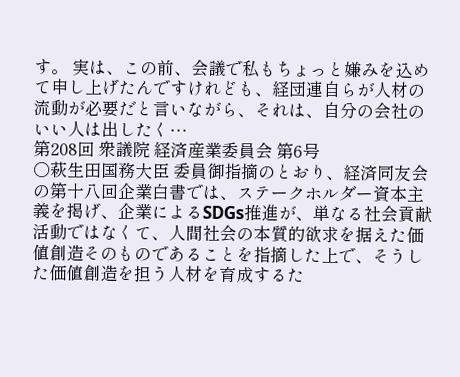す。 実は、この前、会議で私もちょっと嫌みを込めて申し上げたんですけれども、経団連自らが人材の流動が必要だと言いながら、それは、自分の会社のいい人は出したく…
第208回 衆議院 経済産業委員会 第6号
○萩生田国務大臣 委員御指摘のとおり、経済同友会の第十八回企業白書では、ステークホルダー資本主義を掲げ、企業によるSDGs推進が、単なる社会貢献活動ではなくて、人間社会の本質的欲求を据えた価値創造そのものであることを指摘した上で、そうした価値創造を担う人材を育成するた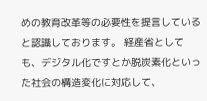めの教育改革等の必要性を提言していると認識しております。 経産省としても、デジタル化ですとか脱炭素化といった社会の構造変化に対応して、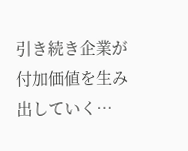引き続き企業が付加価値を生み出していく…